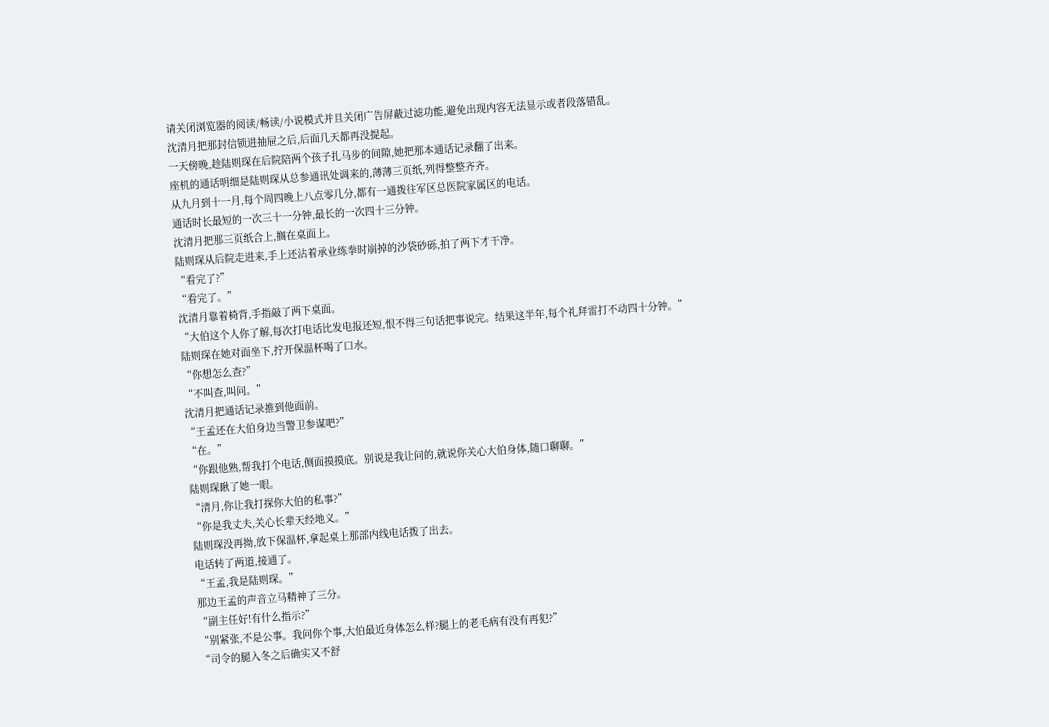请关闭浏览器的阅读/畅读/小说模式并且关闭广告屏蔽过滤功能,避免出现内容无法显示或者段落错乱。
沈清月把那封信锁进抽屉之后,后面几天都再没提起。
一天傍晚,趁陆则琛在后院陪两个孩子扎马步的间隙,她把那本通话记录翻了出来。
座机的通话明细是陆则琛从总参通讯处调来的,薄薄三页纸,列得整整齐齐。
从九月到十一月,每个周四晚上八点零几分,都有一通拨往军区总医院家属区的电话。
通话时长最短的一次三十一分钟,最长的一次四十三分钟。
沈清月把那三页纸合上,搁在桌面上。
陆则琛从后院走进来,手上还沾着承业练拳时崩掉的沙袋砂砾,拍了两下才干净。
“看完了?”
“看完了。”
沈清月靠着椅背,手指敲了两下桌面。
“大伯这个人你了解,每次打电话比发电报还短,恨不得三句话把事说完。结果这半年,每个礼拜雷打不动四十分钟。”
陆则琛在她对面坐下,拧开保温杯喝了口水。
“你想怎么查?”
“不叫查,叫问。”
沈清月把通话记录推到他面前。
“王孟还在大伯身边当警卫参谋吧?”
“在。”
“你跟他熟,帮我打个电话,侧面摸摸底。别说是我让问的,就说你关心大伯身体,随口聊聊。”
陆则琛瞅了她一眼。
“清月,你让我打探你大伯的私事?”
“你是我丈夫,关心长辈天经地义。”
陆则琛没再拗,放下保温杯,拿起桌上那部内线电话拨了出去。
电话转了两道,接通了。
“王孟,我是陆则琛。”
那边王孟的声音立马精神了三分。
“副主任好!有什么指示?”
“别紧张,不是公事。我问你个事,大伯最近身体怎么样?腿上的老毛病有没有再犯?”
“司令的腿入冬之后确实又不舒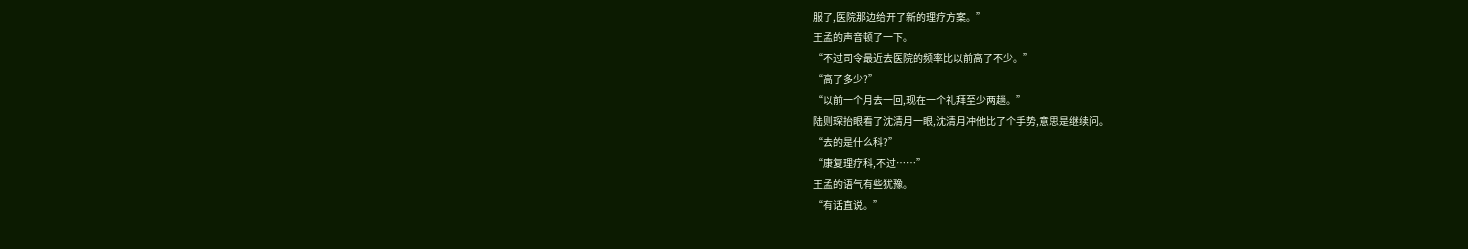服了,医院那边给开了新的理疗方案。”
王孟的声音顿了一下。
“不过司令最近去医院的频率比以前高了不少。”
“高了多少?”
“以前一个月去一回,现在一个礼拜至少两趟。”
陆则琛抬眼看了沈清月一眼,沈清月冲他比了个手势,意思是继续问。
“去的是什么科?”
“康复理疗科,不过……”
王孟的语气有些犹豫。
“有话直说。”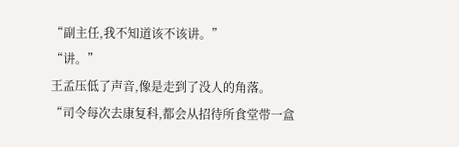“副主任,我不知道该不该讲。”
“讲。”
王孟压低了声音,像是走到了没人的角落。
“司令每次去康复科,都会从招待所食堂带一盒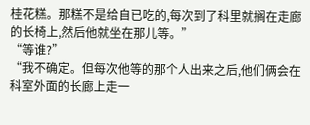桂花糕。那糕不是给自已吃的,每次到了科里就搁在走廊的长椅上,然后他就坐在那儿等。”
“等谁?”
“我不确定。但每次他等的那个人出来之后,他们俩会在科室外面的长廊上走一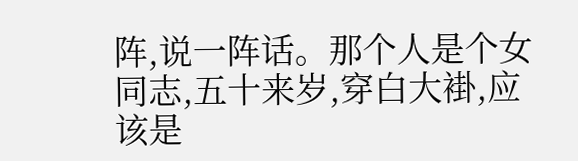阵,说一阵话。那个人是个女同志,五十来岁,穿白大褂,应该是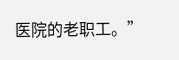医院的老职工。”